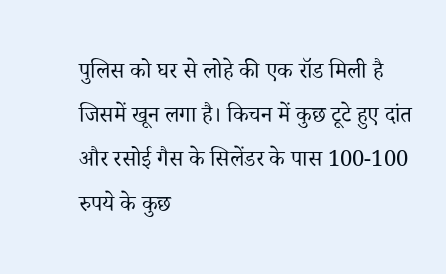पुलिस को घर से लोहे की एक रॉड मिली है जिसमें खून लगा है। किचन में कुछ टूटे हुए दांत और रसोई गैस के सिलेंडर के पास 100-100 रुपये के कुछ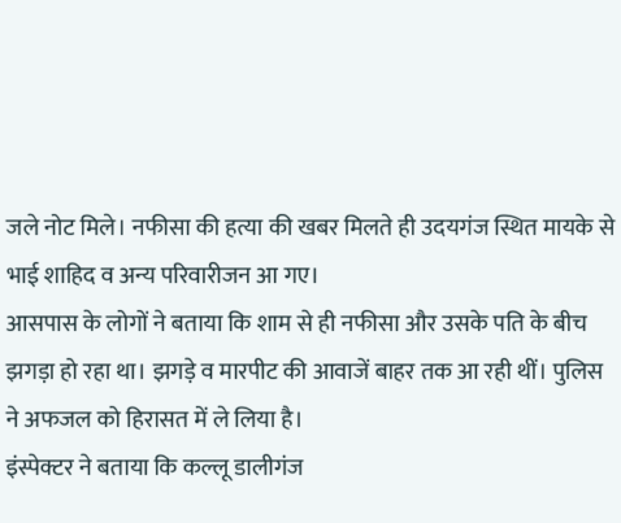जले नोट मिले। नफीसा की हत्या की खबर मिलते ही उदयगंज स्थित मायके से भाई शाहिद व अन्य परिवारीजन आ गए।
आसपास के लोगों ने बताया कि शाम से ही नफीसा और उसके पति के बीच झगड़ा हो रहा था। झगड़े व मारपीट की आवाजें बाहर तक आ रही थीं। पुलिस ने अफजल को हिरासत में ले लिया है।
इंस्पेक्टर ने बताया कि कल्लू डालीगंज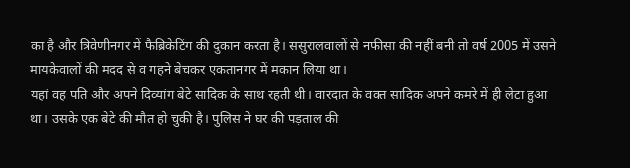का है और त्रिवेणीनगर में फैब्रिकेटिंग की दुकान करता है। ससुरालवालों से नफीसा की नहीं बनी तो वर्ष 2005 में उसने मायकेवालों की मदद से व गहने बेचकर एकतानगर में मकान लिया था।
यहां वह पति और अपने दिव्यांग बेटे सादिक के साथ रहती थी। वारदात के वक्त सादिक अपने कमरे में ही लेटा हुआ था। उसके एक बेटे की मौत हो चुकी है। पुलिस ने घर की पड़ताल की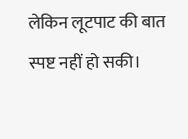लेकिन लूटपाट की बात स्पष्ट नहीं हो सकी।